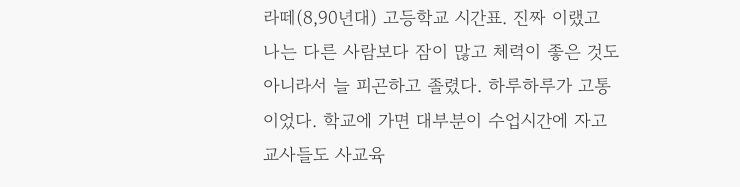라떼(8,90년대) 고등학교 시간표. 진짜 이랬고 나는 다른 사람보다 잠이 많고 체력이 좋은 것도 아니라서 늘 피곤하고 졸렸다. 하루하루가 고통이었다. 학교에 가면 대부분이 수업시간에 자고 교사들도 사교육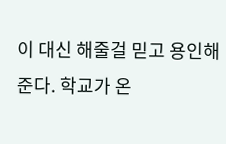이 대신 해줄걸 믿고 용인해준다. 학교가 온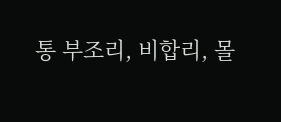통 부조리, 비합리, 몰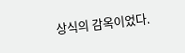상식의 감옥이었다.